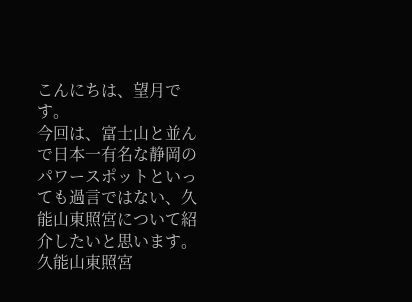こんにちは、望月です。
今回は、富士山と並んで日本一有名な静岡のパワースポットといっても過言ではない、久能山東照宮について紹介したいと思います。
久能山東照宮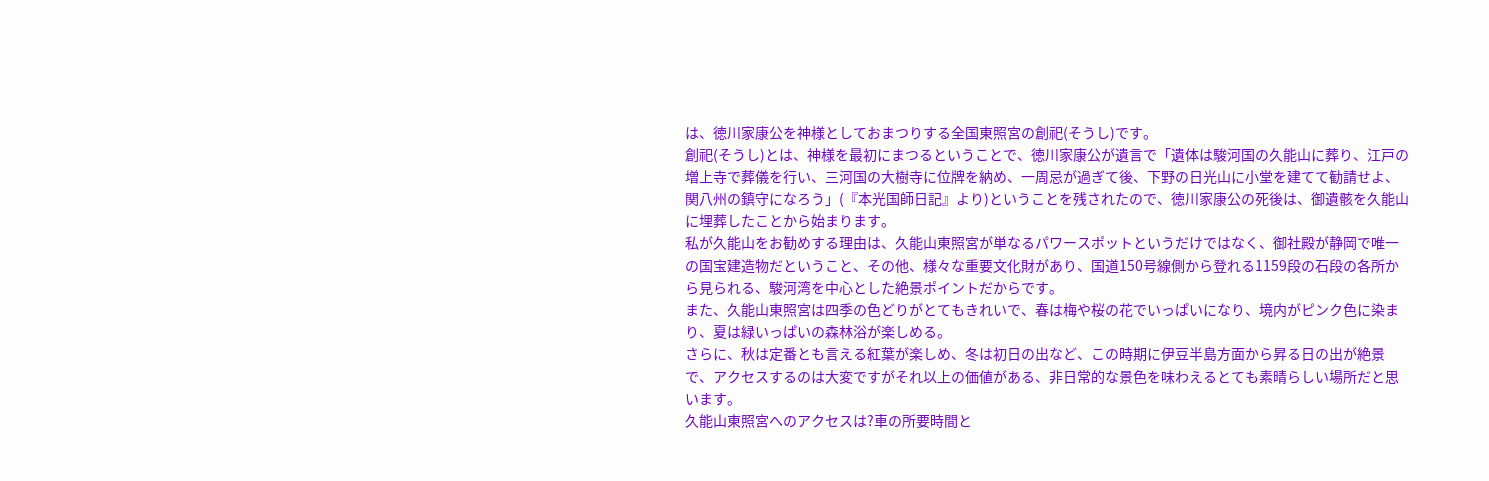は、徳川家康公を神様としておまつりする全国東照宮の創祀(そうし)です。
創祀(そうし)とは、神様を最初にまつるということで、徳川家康公が遺言で「遺体は駿河国の久能山に葬り、江戸の増上寺で葬儀を行い、三河国の大樹寺に位牌を納め、一周忌が過ぎて後、下野の日光山に小堂を建てて勧請せよ、関八州の鎮守になろう」(『本光国師日記』より)ということを残されたので、徳川家康公の死後は、御遺骸を久能山に埋葬したことから始まります。
私が久能山をお勧めする理由は、久能山東照宮が単なるパワースポットというだけではなく、御社殿が静岡で唯一の国宝建造物だということ、その他、様々な重要文化財があり、国道150号線側から登れる1159段の石段の各所から見られる、駿河湾を中心とした絶景ポイントだからです。
また、久能山東照宮は四季の色どりがとてもきれいで、春は梅や桜の花でいっぱいになり、境内がピンク色に染まり、夏は緑いっぱいの森林浴が楽しめる。
さらに、秋は定番とも言える紅葉が楽しめ、冬は初日の出など、この時期に伊豆半島方面から昇る日の出が絶景で、アクセスするのは大変ですがそれ以上の価値がある、非日常的な景色を味わえるとても素晴らしい場所だと思います。
久能山東照宮へのアクセスは?車の所要時間と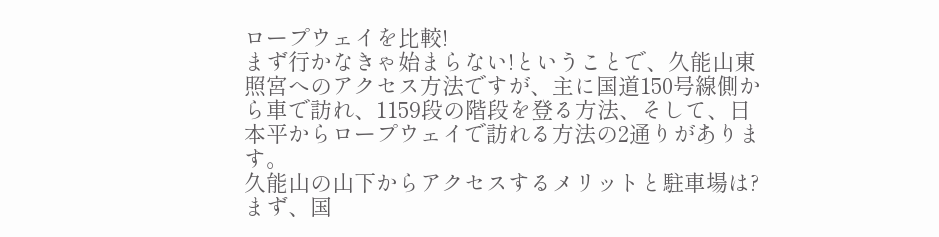ロープウェイを比較!
まず行かなきゃ始まらない!ということで、久能山東照宮へのアクセス方法ですが、主に国道150号線側から車で訪れ、1159段の階段を登る方法、そして、日本平からロープウェイで訪れる方法の2通りがあります。
久能山の山下からアクセスするメリットと駐車場は?
まず、国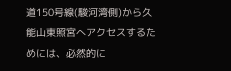道150号線(駿河湾側)から久能山東照宮へアクセスするためには、必然的に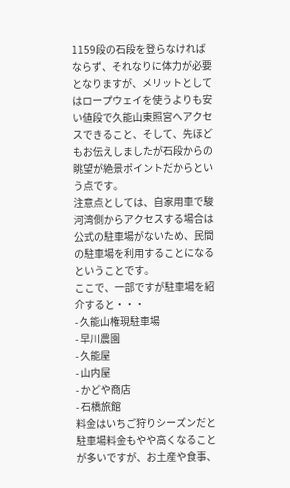1159段の石段を登らなければならず、それなりに体力が必要となりますが、メリットとしてはロープウェイを使うよりも安い値段で久能山東照宮へアクセスできること、そして、先ほどもお伝えしましたが石段からの眺望が絶景ポイントだからという点です。
注意点としては、自家用車で駿河湾側からアクセスする場合は公式の駐車場がないため、民間の駐車場を利用することになるということです。
ここで、一部ですが駐車場を紹介すると・・・
- 久能山権現駐車場
- 早川農園
- 久能屋
- 山内屋
- かどや商店
- 石橋旅館
料金はいちご狩りシーズンだと駐車場料金もやや高くなることが多いですが、お土産や食事、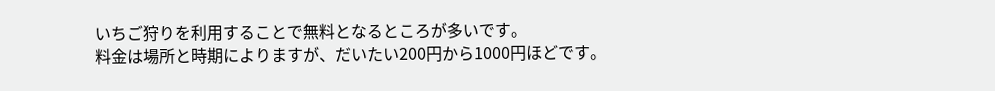いちご狩りを利用することで無料となるところが多いです。
料金は場所と時期によりますが、だいたい200円から1000円ほどです。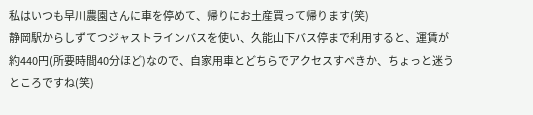私はいつも早川農園さんに車を停めて、帰りにお土産買って帰ります(笑)
静岡駅からしずてつジャストラインバスを使い、久能山下バス停まで利用すると、運賃が約440円(所要時間40分ほど)なので、自家用車とどちらでアクセスすべきか、ちょっと迷うところですね(笑)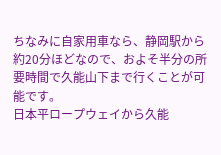ちなみに自家用車なら、静岡駅から約20分ほどなので、およそ半分の所要時間で久能山下まで行くことが可能です。
日本平ロープウェイから久能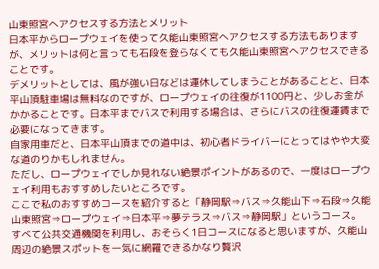山東照宮へアクセスする方法とメリット
日本平からロープウェイを使って久能山東照宮へアクセスする方法もありますが、メリットは何と言っても石段を登らなくても久能山東照宮へアクセスできることです。
デメリットとしては、風が強い日などは運休してしまうことがあることと、日本平山頂駐車場は無料なのですが、ロープウェイの往復が1100円と、少しお金がかかることです。日本平までバスで利用する場合は、さらにバスの往復運賃まで必要になってきます。
自家用車だと、日本平山頂までの道中は、初心者ドライバーにとってはやや大変な道のりかもしれません。
ただし、ロープウェイでしか見れない絶景ポイントがあるので、一度はロープウェイ利用もおすすめしたいところです。
ここで私のおすすめコースを紹介すると「静岡駅⇒バス⇒久能山下⇒石段⇒久能山東照宮⇒ロープウェイ⇒日本平⇒夢テラス⇒バス⇒静岡駅」というコース。
すべて公共交通機関を利用し、おそらく1日コースになると思いますが、久能山周辺の絶景スポットを一気に網羅できるかなり贅沢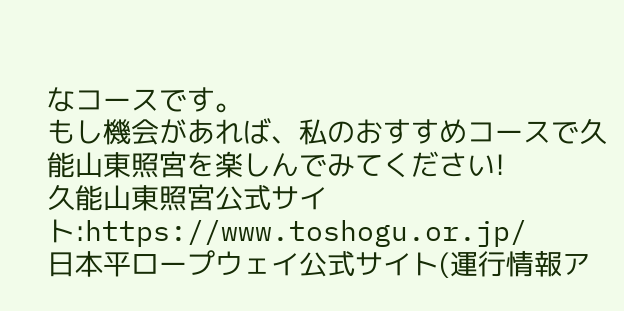なコースです。
もし機会があれば、私のおすすめコースで久能山東照宮を楽しんでみてください!
久能山東照宮公式サイト:https://www.toshogu.or.jp/
日本平ロープウェイ公式サイト(運行情報ア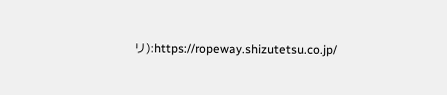リ):https://ropeway.shizutetsu.co.jp/